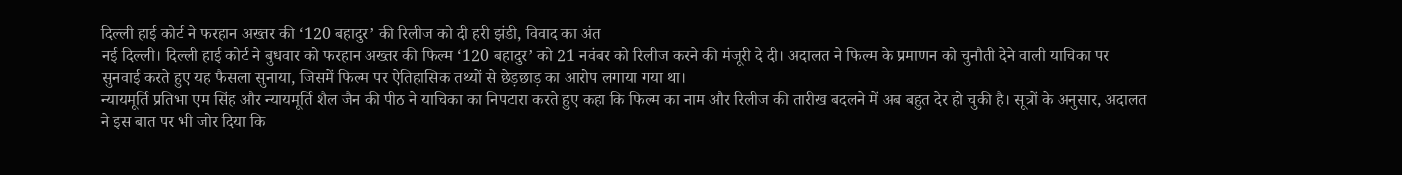दिल्ली हाई कोर्ट ने फरहान अख्तर की ‘120 बहादुर’ की रिलीज को दी हरी झंडी, विवाद का अंत
नई दिल्ली। दिल्ली हाई कोर्ट ने बुधवार को फरहान अख्तर की फिल्म ‘120 बहादुर’ को 21 नवंबर को रिलीज करने की मंजूरी दे दी। अदालत ने फिल्म के प्रमाणन को चुनौती देने वाली याचिका पर सुनवाई करते हुए यह फैसला सुनाया, जिसमें फिल्म पर ऐतिहासिक तथ्यों से छेड़छाड़ का आरोप लगाया गया था।
न्यायमूर्ति प्रतिभा एम सिंह और न्यायमूर्ति शैल जैन की पीठ ने याचिका का निपटारा करते हुए कहा कि फिल्म का नाम और रिलीज की तारीख बदलने में अब बहुत देर हो चुकी है। सूत्रों के अनुसार, अदालत ने इस बात पर भी जोर दिया कि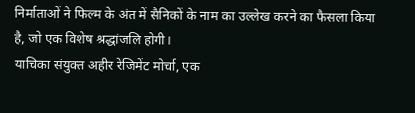निर्माताओं ने फिल्म के अंत में सैनिकों के नाम का उल्लेख करने का फैसला किया है, जो एक विशेष श्रद्धांजलि होगी।
याचिका संयुक्त अहीर रेजिमेंट मोर्चा, एक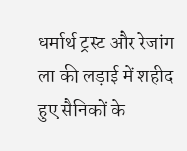धर्मार्थ ट्रस्ट और रेजांग ला की लड़ाई में शहीद हुए सैनिकों के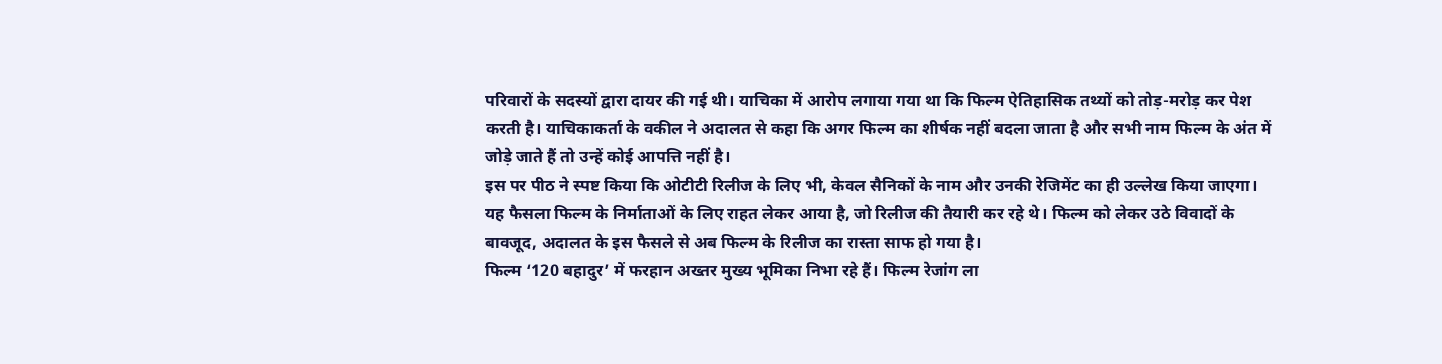परिवारों के सदस्यों द्वारा दायर की गई थी। याचिका में आरोप लगाया गया था कि फिल्म ऐतिहासिक तथ्यों को तोड़-मरोड़ कर पेश करती है। याचिकाकर्ता के वकील ने अदालत से कहा कि अगर फिल्म का शीर्षक नहीं बदला जाता है और सभी नाम फिल्म के अंत में जोड़े जाते हैं तो उन्हें कोई आपत्ति नहीं है।
इस पर पीठ ने स्पष्ट किया कि ओटीटी रिलीज के लिए भी, केवल सैनिकों के नाम और उनकी रेजिमेंट का ही उल्लेख किया जाएगा।
यह फैसला फिल्म के निर्माताओं के लिए राहत लेकर आया है, जो रिलीज की तैयारी कर रहे थे। फिल्म को लेकर उठे विवादों के बावजूद, अदालत के इस फैसले से अब फिल्म के रिलीज का रास्ता साफ हो गया है।
फिल्म ‘120 बहादुर’ में फरहान अख्तर मुख्य भूमिका निभा रहे हैं। फिल्म रेजांग ला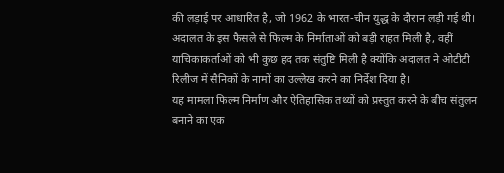की लड़ाई पर आधारित है, जो 1962 के भारत-चीन युद्ध के दौरान लड़ी गई थी।
अदालत के इस फैसले से फिल्म के निर्माताओं को बड़ी राहत मिली है, वहीं याचिकाकर्ताओं को भी कुछ हद तक संतुष्टि मिली है क्योंकि अदालत ने ओटीटी रिलीज में सैनिकों के नामों का उल्लेख करने का निर्देश दिया है।
यह मामला फिल्म निर्माण और ऐतिहासिक तथ्यों को प्रस्तुत करने के बीच संतुलन बनाने का एक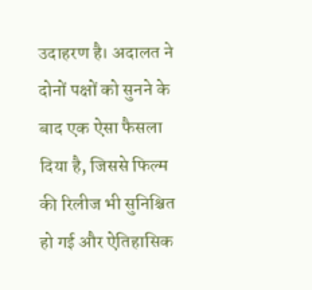उदाहरण है। अदालत ने दोनों पक्षों को सुनने के बाद एक ऐसा फैसला दिया है, जिससे फिल्म की रिलीज भी सुनिश्चित हो गई और ऐतिहासिक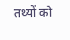तथ्यों को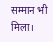सम्मान भी मिला।